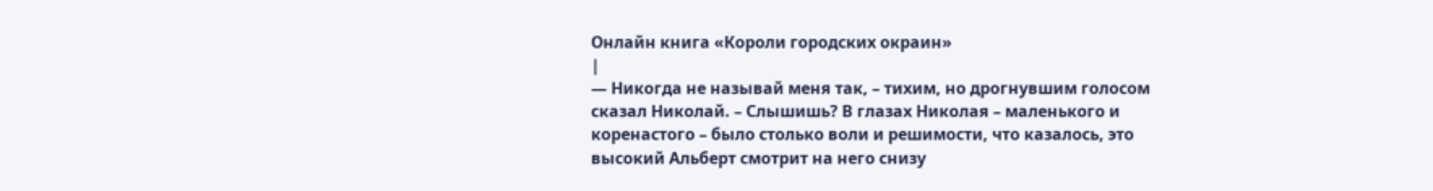Онлайн книга «Короли городских окраин»
|
— Никогда не называй меня так, – тихим, но дрогнувшим голосом сказал Николай. – Слышишь? В глазах Николая – маленького и коренастого – было столько воли и решимости, что казалось, это высокий Альберт смотрит на него снизу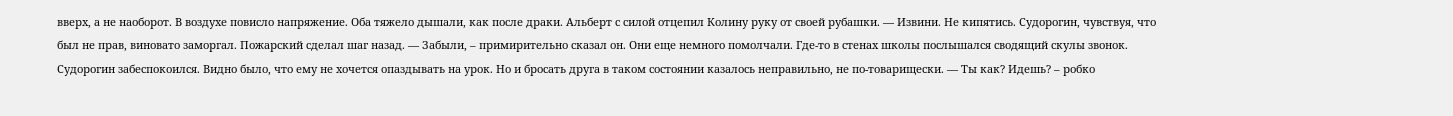вверх, а не наоборот. В воздухе повисло напряжение. Оба тяжело дышали, как после драки. Альберт с силой отцепил Колину руку от своей рубашки. — Извини. Не кипятись. Судорогин, чувствуя, что был не прав, виновато заморгал. Пожарский сделал шаг назад. — Забыли, – примирительно сказал он. Они еще немного помолчали. Где-то в стенах школы послышался сводящий скулы звонок. Судорогин забеспокоился. Видно было, что ему не хочется опаздывать на урок. Но и бросать друга в таком состоянии казалось неправильно, не по-товарищески. — Ты как? Идешь? – робко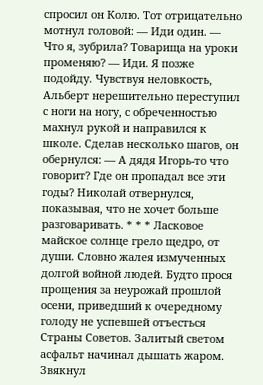спросил он Колю. Тот отрицательно мотнул головой: — Иди один. — Что я, зубрила? Товарища на уроки променяю? — Иди. Я позже подойду. Чувствуя неловкость, Альберт нерешительно переступил с ноги на ногу, с обреченностью махнул рукой и направился к школе. Сделав несколько шагов, он обернулся: — А дядя Игорь-то что говорит? Где он пропадал все эти годы? Николай отвернулся, показывая, что не хочет больше разговаривать. * * * Ласковое майское солнце грело щедро, от души. Словно жалея измученных долгой войной людей. Будто прося прощения за неурожай прошлой осени, приведший к очередному голоду не успевшей отъесться Страны Советов. Залитый светом асфальт начинал дышать жаром. Звякнул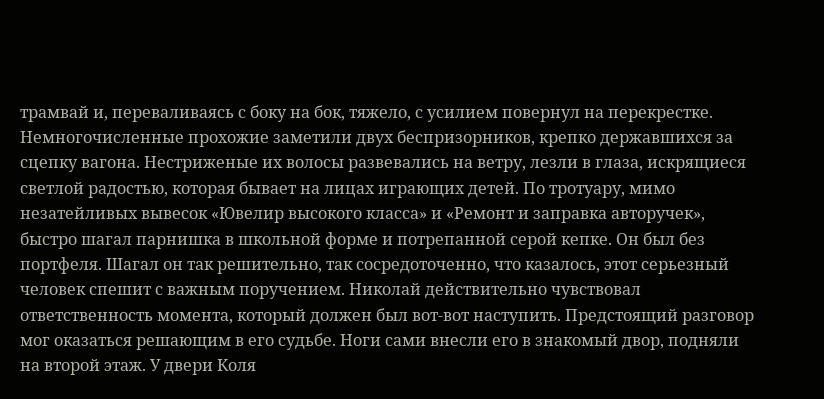трамвай и, переваливаясь с боку на бок, тяжело, с усилием повернул на перекрестке. Немногочисленные прохожие заметили двух беспризорников, крепко державшихся за сцепку вагона. Нестриженые их волосы развевались на ветру, лезли в глаза, искрящиеся светлой радостью, которая бывает на лицах играющих детей. По тротуару, мимо незатейливых вывесок «Ювелир высокого класса» и «Ремонт и заправка авторучек», быстро шагал парнишка в школьной форме и потрепанной серой кепке. Он был без портфеля. Шагал он так решительно, так сосредоточенно, что казалось, этот серьезный человек спешит с важным поручением. Николай действительно чувствовал ответственность момента, который должен был вот-вот наступить. Предстоящий разговор мог оказаться решающим в его судьбе. Ноги сами внесли его в знакомый двор, подняли на второй этаж. У двери Коля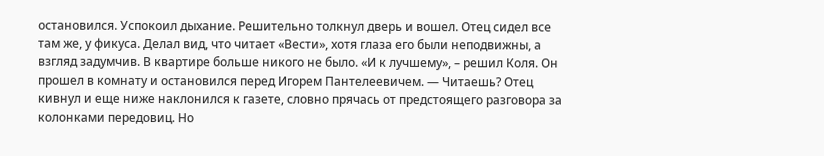остановился. Успокоил дыхание. Решительно толкнул дверь и вошел. Отец сидел все там же, у фикуса. Делал вид, что читает «Вести», хотя глаза его были неподвижны, а взгляд задумчив. В квартире больше никого не было. «И к лучшему», – решил Коля. Он прошел в комнату и остановился перед Игорем Пантелеевичем. — Читаешь? Отец кивнул и еще ниже наклонился к газете, словно прячась от предстоящего разговора за колонками передовиц. Но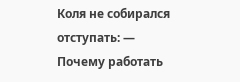Коля не собирался отступать: — Почему работать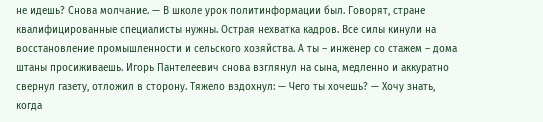не идешь? Снова молчание. — В школе урок политинформации был. Говорят, стране квалифицированные специалисты нужны. Острая нехватка кадров. Все силы кинули на восстановление промышленности и сельского хозяйства. А ты – инженер со стажем – дома штаны просиживаешь. Игорь Пантелеевич снова взглянул на сына, медленно и аккуратно свернул газету, отложил в сторону. Тяжело вздохнул: — Чего ты хочешь? — Хочу знать, когда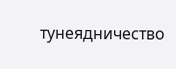тунеядничество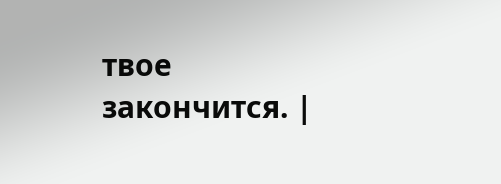твое закончится. |